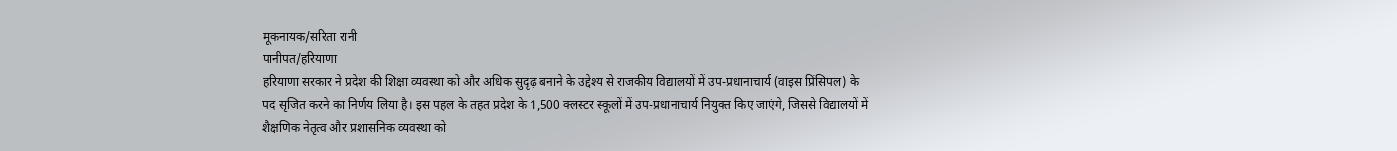मूकनायक/सरिता रानी
पानीपत/हरियाणा
हरियाणा सरकार ने प्रदेश की शिक्षा व्यवस्था को और अधिक सुदृढ़ बनाने के उद्देश्य से राजकीय विद्यालयों में उप-प्रधानाचार्य (वाइस प्रिंसिपल) के पद सृजित करने का निर्णय लिया है। इस पहल के तहत प्रदेश के 1,500 क्लस्टर स्कूलों में उप-प्रधानाचार्य नियुक्त किए जाएंगे, जिससे विद्यालयों में शैक्षणिक नेतृत्व और प्रशासनिक व्यवस्था को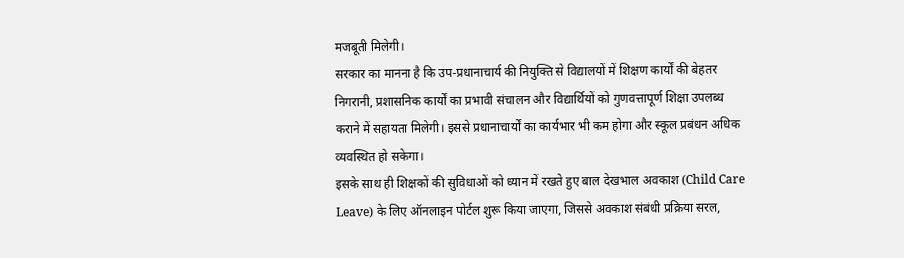मजबूती मिलेगी।
सरकार का मानना है कि उप-प्रधानाचार्य की नियुक्ति से विद्यालयों में शिक्षण कार्यों की बेहतर निगरानी, प्रशासनिक कार्यों का प्रभावी संचालन और विद्यार्थियों को गुणवत्तापूर्ण शिक्षा उपलब्ध कराने में सहायता मिलेगी। इससे प्रधानाचार्यों का कार्यभार भी कम होगा और स्कूल प्रबंधन अधिक व्यवस्थित हो सकेगा।
इसके साथ ही शिक्षकों की सुविधाओं को ध्यान में रखते हुए बाल देखभाल अवकाश (Child Care Leave) के लिए ऑनलाइन पोर्टल शुरू किया जाएगा, जिससे अवकाश संबंधी प्रक्रिया सरल,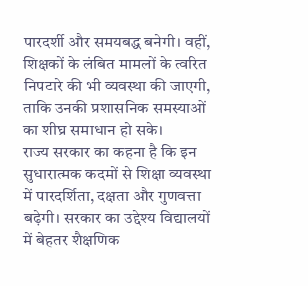पारदर्शी और समयबद्ध बनेगी। वहीं, शिक्षकों के लंबित मामलों के त्वरित निपटारे की भी व्यवस्था की जाएगी, ताकि उनकी प्रशासनिक समस्याओं का शीघ्र समाधान हो सके।
राज्य सरकार का कहना है कि इन सुधारात्मक कदमों से शिक्षा व्यवस्था में पारदर्शिता, दक्षता और गुणवत्ता बढ़ेगी। सरकार का उद्देश्य विद्यालयों में बेहतर शैक्षणिक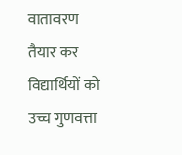वातावरण तैयार कर विद्यार्थियों को उच्च गुणवत्ता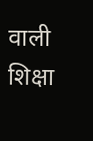वाली शिक्षा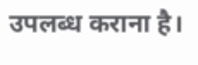उपलब्ध कराना है।